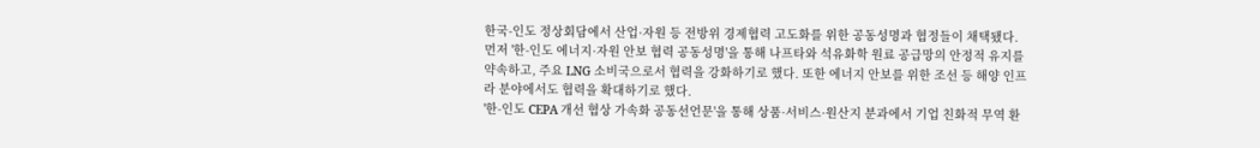한국-인도 정상회담에서 산업·자원 등 전방위 경제협력 고도화를 위한 공동성명과 협정들이 채택됐다. 먼저 '한-인도 에너지·자원 안보 협력 공동성명'을 통해 나프타와 석유화학 원료 공급망의 안정적 유지를 약속하고, 주요 LNG 소비국으로서 협력을 강화하기로 했다. 또한 에너지 안보를 위한 조선 등 해양 인프라 분야에서도 협력을 확대하기로 했다.
'한-인도 CEPA 개선 협상 가속화 공동선언문'을 통해 상품·서비스·원산지 분과에서 기업 친화적 무역 환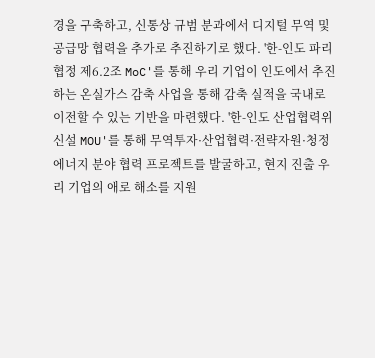경을 구축하고, 신통상 규범 분과에서 디지털 무역 및 공급망 협력을 추가로 추진하기로 했다. '한-인도 파리협정 제6.2조 MoC'를 통해 우리 기업이 인도에서 추진하는 온실가스 감축 사업을 통해 감축 실적을 국내로 이전할 수 있는 기반을 마련했다. '한-인도 산업협력위 신설 MOU'를 통해 무역투자·산업협력·전략자원·청정에너지 분야 협력 프로젝트를 발굴하고, 현지 진출 우리 기업의 애로 해소를 지원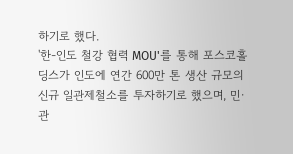하기로 했다.
'한-인도 철강 협력 MOU'를 통해 포스코홀딩스가 인도에 연간 600만 톤 생산 규모의 신규 일관제철소를 투자하기로 했으며, 민·관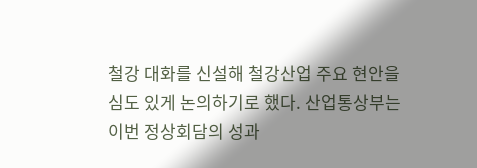철강 대화를 신설해 철강산업 주요 현안을 심도 있게 논의하기로 했다. 산업통상부는 이번 정상회담의 성과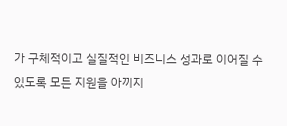가 구체적이고 실질적인 비즈니스 성과로 이어질 수 있도록 모든 지원을 아끼지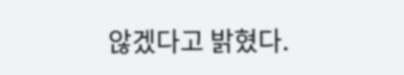않겠다고 밝혔다.